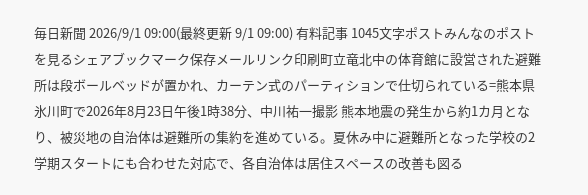毎日新聞 2026/9/1 09:00(最終更新 9/1 09:00) 有料記事 1045文字ポストみんなのポストを見るシェアブックマーク保存メールリンク印刷町立竜北中の体育館に設営された避難所は段ボールベッドが置かれ、カーテン式のパーティションで仕切られている=熊本県氷川町で2026年8月23日午後1時38分、中川祐一撮影 熊本地震の発生から約1カ月となり、被災地の自治体は避難所の集約を進めている。夏休み中に避難所となった学校の2学期スタートにも合わせた対応で、各自治体は居住スペースの改善も図る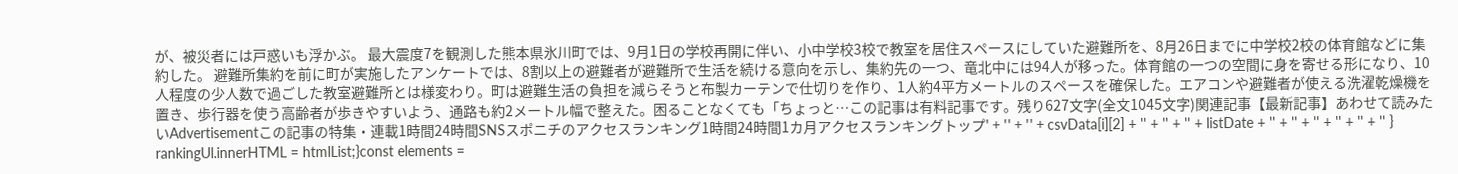が、被災者には戸惑いも浮かぶ。 最大震度7を観測した熊本県氷川町では、9月1日の学校再開に伴い、小中学校3校で教室を居住スペースにしていた避難所を、8月26日までに中学校2校の体育館などに集約した。 避難所集約を前に町が実施したアンケートでは、8割以上の避難者が避難所で生活を続ける意向を示し、集約先の一つ、竜北中には94人が移った。体育館の一つの空間に身を寄せる形になり、10人程度の少人数で過ごした教室避難所とは様変わり。町は避難生活の負担を減らそうと布製カーテンで仕切りを作り、1人約4平方メートルのスペースを確保した。エアコンや避難者が使える洗濯乾燥機を置き、歩行器を使う高齢者が歩きやすいよう、通路も約2メートル幅で整えた。困ることなくても「ちょっと…この記事は有料記事です。残り627文字(全文1045文字)関連記事【最新記事】あわせて読みたいAdvertisementこの記事の特集・連載1時間24時間SNSスポニチのアクセスランキング1時間24時間1カ月アクセスランキングトップ' + '' + '' + csvData[i][2] + '' + '' + '' + listDate + '' + '' + '' + '' + '' + '' } rankingUl.innerHTML = htmlList;}const elements =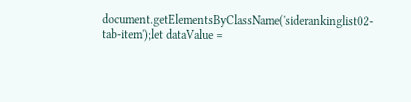document.getElementsByClassName('siderankinglist02-tab-item');let dataValue =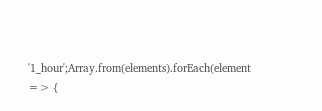'1_hour';Array.from(elements).forEach(element => {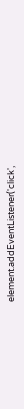element.addEventListener('click',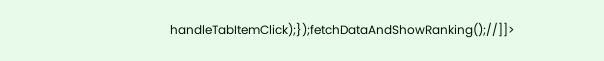handleTabItemClick);});fetchDataAndShowRanking();//]]>